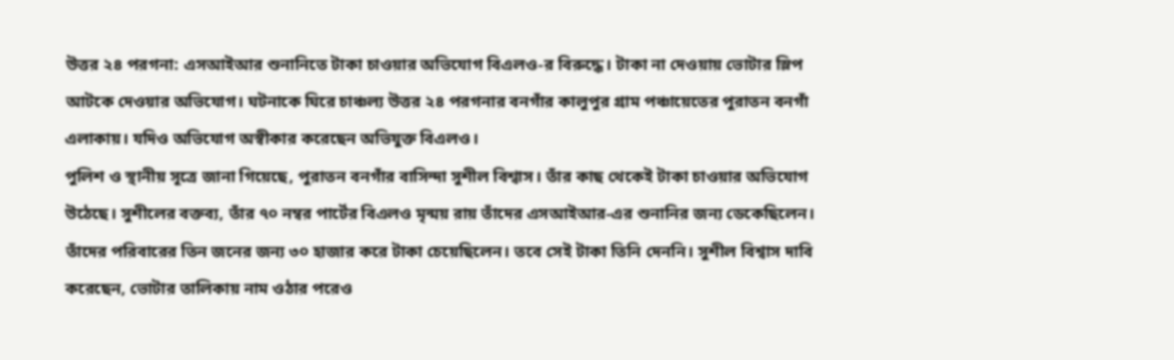উত্তর ২৪ পরগনা: এসআইআর শুনানিতে টাকা চাওয়ার অভিযোগ বিএলও-র বিরুদ্ধে। টাকা না দেওয়ায় ভোটার স্লিপ আটকে দেওয়ার অভিযোগ। ঘটনাকে ঘিরে চাঞ্চল্য উত্তর ২৪ পরগনার বনগাঁর কালুপুর গ্রাম পঞ্চায়েতের পুরাতন বনগাঁ এলাকায়। যদিও অভিযোগ অস্বীকার করেছেন অভিযুক্ত বিএলও।
পুলিশ ও স্থানীয় সূত্রে জানা গিয়েছে, পুরাতন বনগাঁর বাসিন্দা সুশীল বিশ্বাস। তাঁর কাছ থেকেই টাকা চাওয়ার অভিযোগ উঠেছে। সুশীলের বক্তব্য, তাঁর ৭০ নম্বর পার্টের বিএলও মৃন্ময় রায় তাঁদের এসআইআর-এর শুনানির জন্য ডেকেছিলেন। তাঁদের পরিবারের তিন জনের জন্য ৩০ হাজার করে টাকা চেয়েছিলেন। তবে সেই টাকা তিনি দেননি। সুশীল বিশ্বাস দাবি করেছেন, ভোটার তালিকায় নাম ওঠার পরেও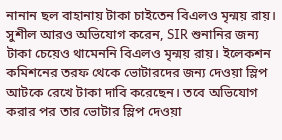নানান ছল বাহানায় টাকা চাইতেন বিএলও মৃন্ময় রায়।
সুশীল আরও অভিযোগ করেন, SIR শুনানির জন্য টাকা চেয়েও থামেননি বিএলও মৃন্ময় রায়। ইলেকশন কমিশনের তরফ থেকে ভোটারদের জন্য দেওয়া স্লিপ আটকে রেখে টাকা দাবি করেছেন। তবে অভিযোগ করার পর তার ভোটার স্লিপ দেওয়া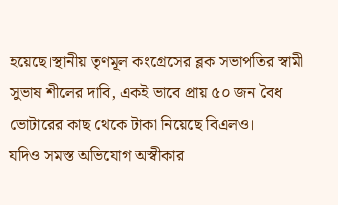হয়েছে।স্থানীয় তৃণমূল কংগ্রেসের ব্লক সভাপতির স্বামী সুভাষ শীলের দাবি, একই ভাবে প্রায় ৫০ জন বৈধ ভোটারের কাছ থেকে টাকা নিয়েছে বিএলও।
যদিও সমস্ত অভিযোগ অস্বীকার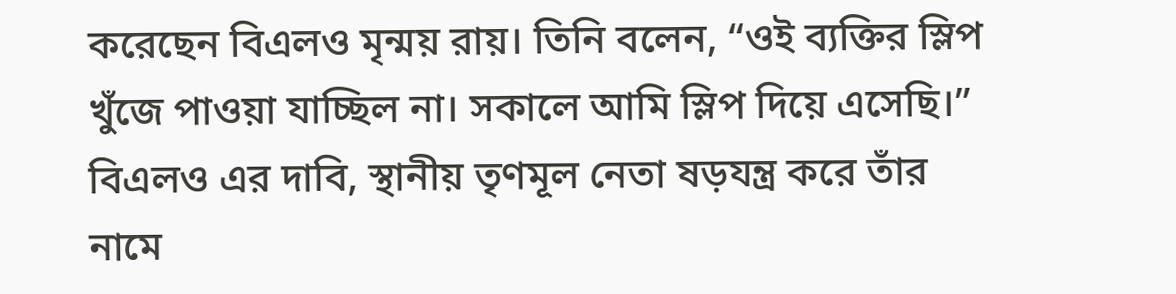করেছেন বিএলও মৃন্ময় রায়। তিনি বলেন, “ওই ব্যক্তির স্লিপ খুঁজে পাওয়া যাচ্ছিল না। সকালে আমি স্লিপ দিয়ে এসেছি।” বিএলও এর দাবি, স্থানীয় তৃণমূল নেতা ষড়যন্ত্র করে তাঁর নামে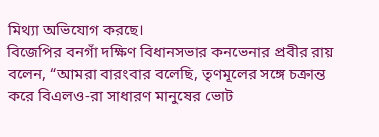মিথ্যা অভিযোগ করছে।
বিজেপির বনগাঁ দক্ষিণ বিধানসভার কনভেনার প্রবীর রায় বলেন, “আমরা বারংবার বলেছি, তৃণমূলের সঙ্গে চক্রান্ত করে বিএলও-রা সাধারণ মানুষের ভোট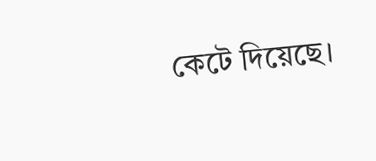কেটে দিয়েছে।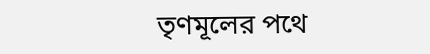তৃণমূলের পথে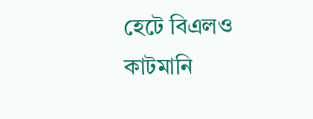হেটে বিএলও কাটমানি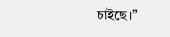চাইছে।”